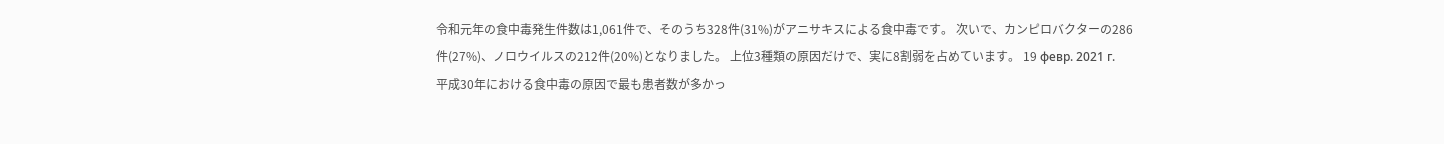令和元年の食中毒発生件数は1,061件で、そのうち328件(31%)がアニサキスによる食中毒です。 次いで、カンピロバクターの286件(27%)、ノロウイルスの212件(20%)となりました。 上位3種類の原因だけで、実に8割弱を占めています。 19 февр. 2021 г.
平成30年における食中毒の原因で最も患者数が多かっ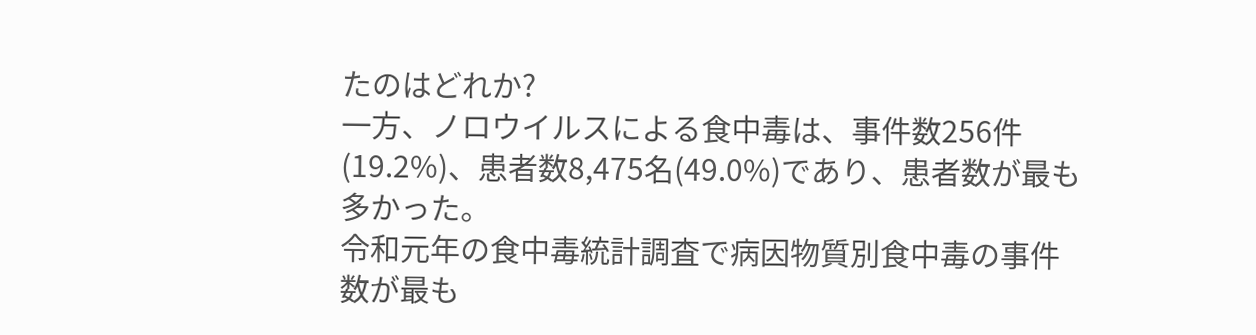たのはどれか?
一方、ノロウイルスによる食中毒は、事件数256件(19.2%)、患者数8,475名(49.0%)であり、患者数が最も多かった。
令和元年の食中毒統計調査で病因物質別食中毒の事件数が最も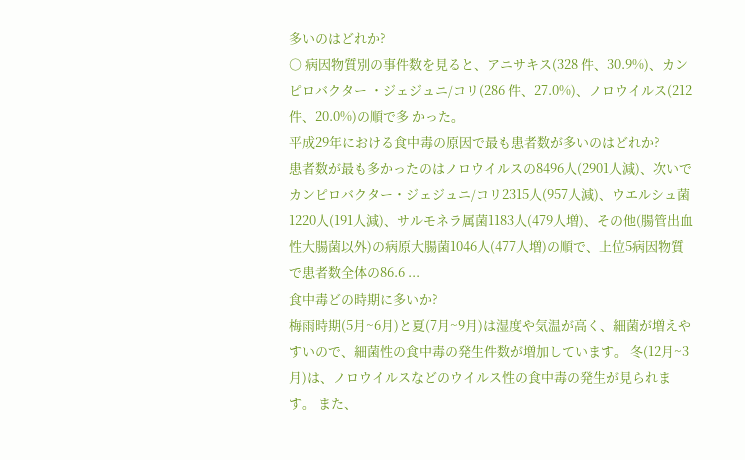多いのはどれか?
○ 病因物質別の事件数を見ると、アニサキス(328 件、30.9%)、カンピロバクター ・ジェジュニ/コリ(286 件、27.0%)、ノロウイルス(212 件、20.0%)の順で多 かった。
平成29年における食中毒の原因で最も患者数が多いのはどれか?
患者数が最も多かったのはノロウイルスの8496人(2901人減)、次いでカンピロバクター・ジェジュニ/コリ2315人(957人減)、ウエルシュ菌1220人(191人減)、サルモネラ属菌1183人(479人増)、その他(腸管出血性大腸菌以外)の病原大腸菌1046人(477人増)の順で、上位5病因物質で患者数全体の86.6 ...
食中毒どの時期に多いか?
梅雨時期(5月~6月)と夏(7月~9月)は湿度や気温が高く、細菌が増えやすいので、細菌性の食中毒の発生件数が増加しています。 冬(12月~3月)は、ノロウイルスなどのウイルス性の食中毒の発生が見られます。 また、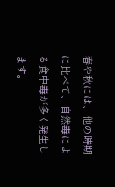春や秋には、他の時期に比べて、自然毒による食中毒が多く発生します。